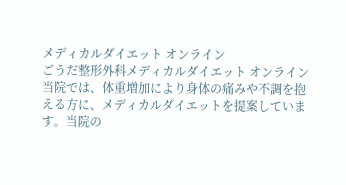メディカルダイエット オンライン
ごうだ整形外科メディカルダイエット オンライン
当院では、体重増加により身体の痛みや不調を抱える方に、メディカルダイエットを提案しています。当院の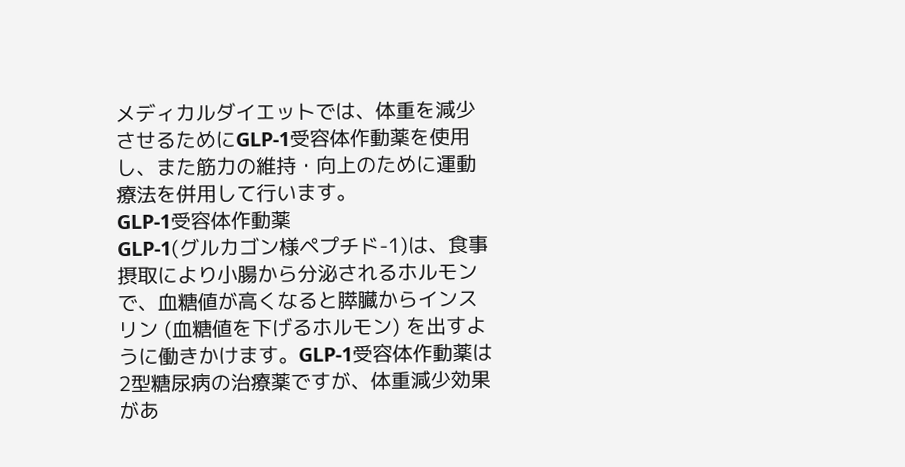メディカルダイエットでは、体重を減少させるためにGLP-1受容体作動薬を使用し、また筋力の維持・向上のために運動療法を併用して行います。
GLP-1受容体作動薬
GLP-1(グルカゴン様ペプチド-1)は、食事摂取により小腸から分泌されるホルモンで、血糖値が高くなると膵臓からインスリン (血糖値を下げるホルモン) を出すように働きかけます。GLP-1受容体作動薬は2型糖尿病の治療薬ですが、体重減少効果があ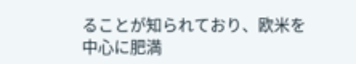ることが知られており、欧米を中心に肥満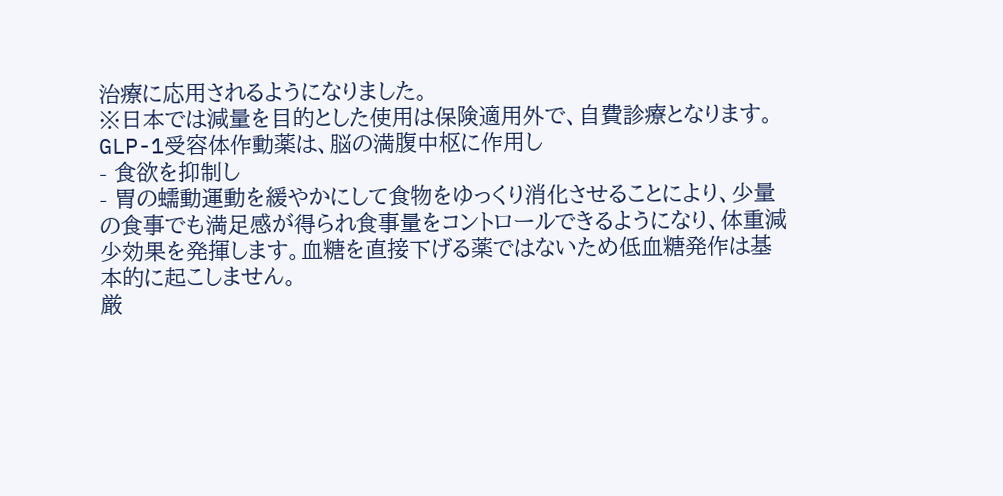治療に応用されるようになりました。
※日本では減量を目的とした使用は保険適用外で、自費診療となります。
GLP-1受容体作動薬は、脳の満腹中枢に作用し
- 食欲を抑制し
- 胃の蠕動運動を緩やかにして食物をゆっくり消化させることにより、少量の食事でも満足感が得られ食事量をコントロールできるようになり、体重減少効果を発揮します。血糖を直接下げる薬ではないため低血糖発作は基本的に起こしません。
厳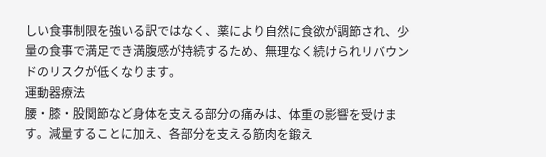しい食事制限を強いる訳ではなく、薬により自然に食欲が調節され、少量の食事で満足でき満腹感が持続するため、無理なく続けられリバウンドのリスクが低くなります。
運動器療法
腰・膝・股関節など身体を支える部分の痛みは、体重の影響を受けます。減量することに加え、各部分を支える筋肉を鍛え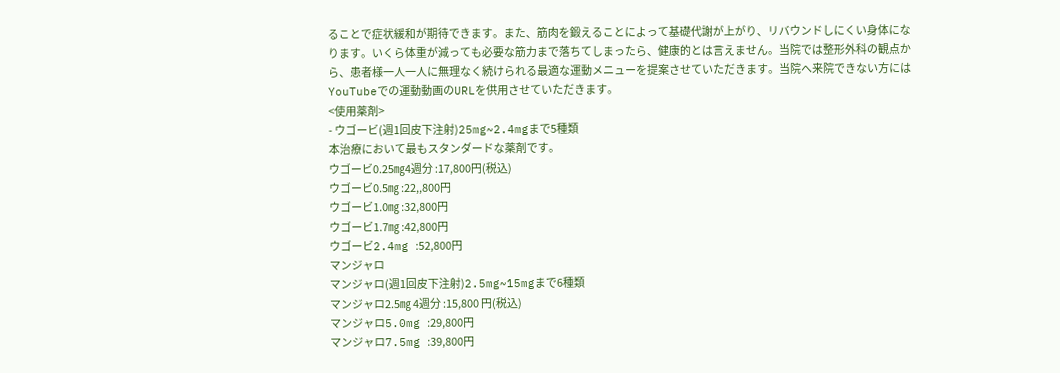ることで症状緩和が期待できます。また、筋肉を鍛えることによって基礎代謝が上がり、リバウンドしにくい身体になります。いくら体重が減っても必要な筋力まで落ちてしまったら、健康的とは言えません。当院では整形外科の観点から、患者様一人一人に無理なく続けられる最適な運動メニューを提案させていただきます。当院へ来院できない方にはYouTubeでの運動動画のURLを供用させていただきます。
<使用薬剤>
- ウゴービ(週1回皮下注射)25mg~2.4mgまで5種類
本治療において最もスタンダードな薬剤です。
ウゴービ0.25㎎4週分 :17,800円(税込)
ウゴービ0.5㎎ :22,,800円
ウゴービ1.0㎎ :32,800円
ウゴービ1.7㎎ :42,800円
ウゴービ2.4mg :52,800円
マンジャロ
マンジャロ(週1回皮下注射)2.5mg~15mgまで6種類
マンジャロ2.5㎎ 4週分 :15,800 円(税込)
マンジャロ5.0mg :29,800円
マンジャロ7.5mg :39,800円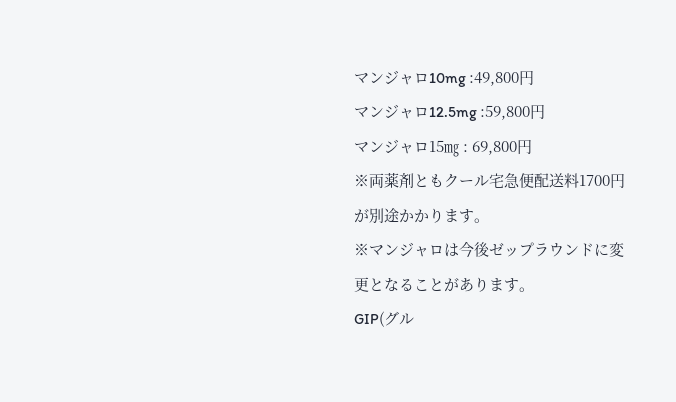マンジャロ10mg :49,800円
マンジャロ12.5mg :59,800円
マンジャロ15㎎ : 69,800円
※両薬剤ともクール宅急便配送料1700円が別途かかります。
※マンジャロは今後ゼップラウンドに変更となることがあります。
GIP(グル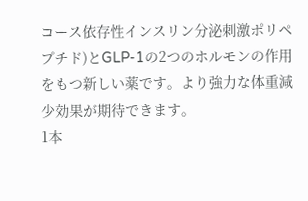コース依存性インスリン分泌刺激ポリペプチド)とGLP-1の2つのホルモンの作用をもつ新しい薬です。より強力な体重減少効果が期待できます。
1本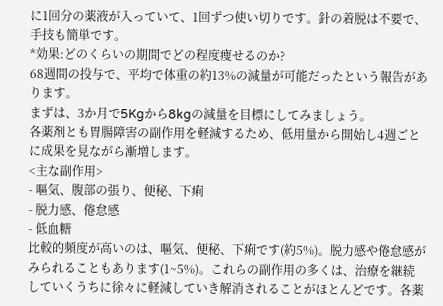に1回分の薬液が入っていて、1回ずつ使い切りです。針の着脱は不要で、手技も簡単です。
*効果:どのくらいの期間でどの程度痩せるのか?
68週間の投与で、平均で体重の約13%の減量が可能だったという報告があります。
まずは、3か月で5Kgから8kgの減量を目標にしてみましょう。
各薬剤とも胃腸障害の副作用を軽減するため、低用量から開始し4週ごとに成果を見ながら漸増します。
<主な副作用>
- 嘔気、腹部の張り、便秘、下痢
- 脱力感、倦怠感
- 低血糖
比較的頻度が高いのは、嘔気、便秘、下痢です(約5%)。脱力感や倦怠感がみられることもあります(1~5%)。これらの副作用の多くは、治療を継続していくうちに徐々に軽減していき解消されることがほとんどです。各薬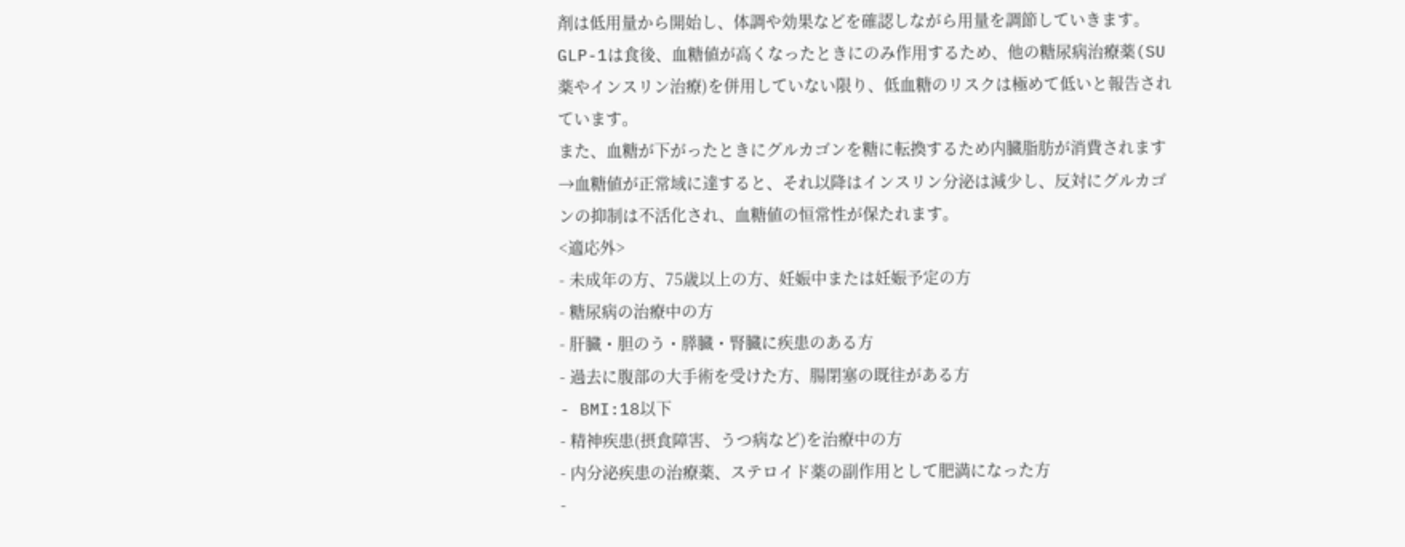剤は低用量から開始し、体調や効果などを確認しながら用量を調節していきます。
GLP-1は食後、血糖値が高くなったときにのみ作用するため、他の糖尿病治療薬(SU薬やインスリン治療)を併用していない限り、低血糖のリスクは極めて低いと報告されています。
また、血糖が下がったときにグルカゴンを糖に転換するため内臓脂肪が消費されます
→血糖値が正常域に達すると、それ以降はインスリン分泌は減少し、反対にグルカゴンの抑制は不活化され、血糖値の恒常性が保たれます。
<適応外>
- 未成年の方、75歳以上の方、妊娠中または妊娠予定の方
- 糖尿病の治療中の方
- 肝臓・胆のう・膵臓・腎臓に疾患のある方
- 過去に腹部の大手術を受けた方、腸閉塞の既往がある方
- BMI:18以下
- 精神疾患(摂食障害、うつ病など)を治療中の方
- 内分泌疾患の治療薬、ステロイド薬の副作用として肥満になった方
-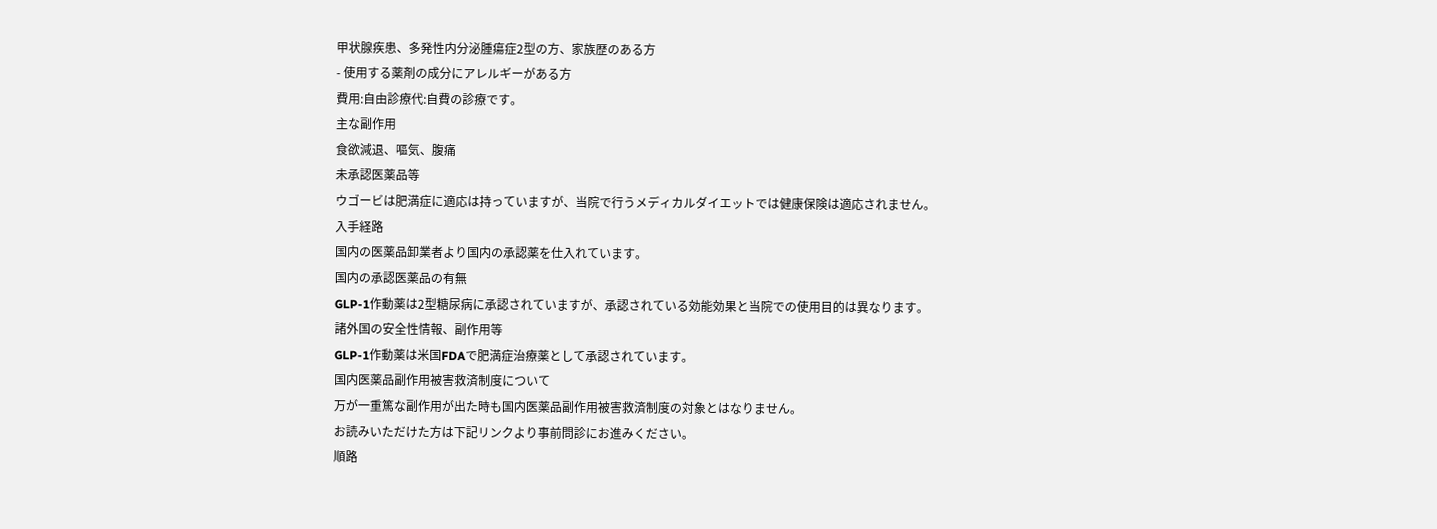甲状腺疾患、多発性内分泌腫瘍症2型の方、家族歴のある方
- 使用する薬剤の成分にアレルギーがある方
費用:自由診療代:自費の診療です。
主な副作用
食欲減退、嘔気、腹痛
未承認医薬品等
ウゴービは肥満症に適応は持っていますが、当院で行うメディカルダイエットでは健康保険は適応されません。
入手経路
国内の医薬品卸業者より国内の承認薬を仕入れています。
国内の承認医薬品の有無
GLP-1作動薬は2型糖尿病に承認されていますが、承認されている効能効果と当院での使用目的は異なります。
諸外国の安全性情報、副作用等
GLP-1作動薬は米国FDAで肥満症治療薬として承認されています。
国内医薬品副作用被害救済制度について
万が一重篤な副作用が出た時も国内医薬品副作用被害救済制度の対象とはなりません。
お読みいただけた方は下記リンクより事前問診にお進みください。
順路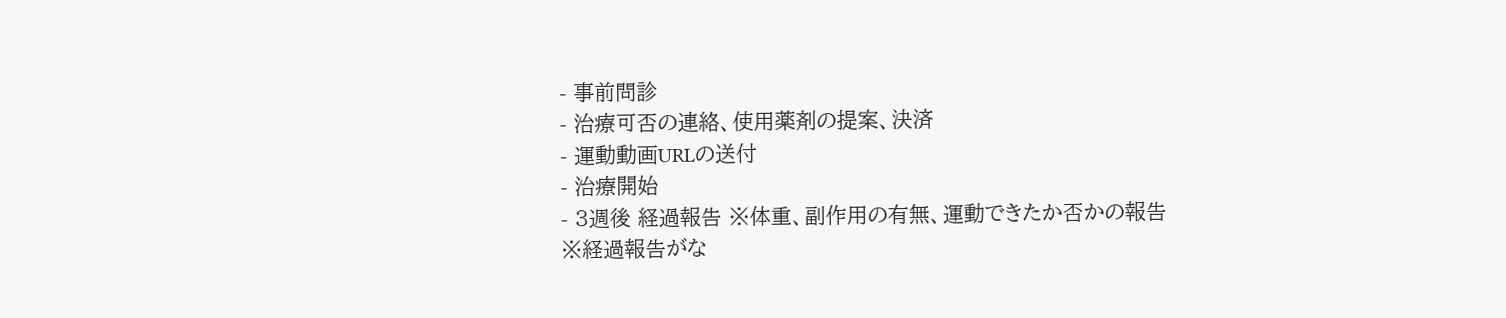- 事前問診
- 治療可否の連絡、使用薬剤の提案、決済
- 運動動画URLの送付
- 治療開始
- 3週後 経過報告 ※体重、副作用の有無、運動できたか否かの報告
※経過報告がな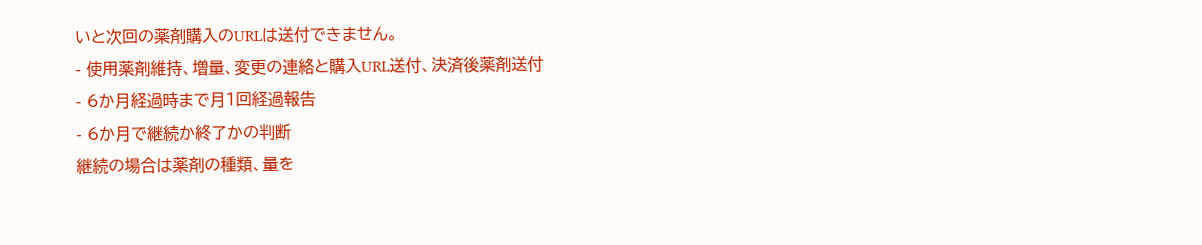いと次回の薬剤購入のURLは送付できません。
- 使用薬剤維持、増量、変更の連絡と購入URL送付、決済後薬剤送付
- 6か月経過時まで月1回経過報告
- 6か月で継続か終了かの判断
継続の場合は薬剤の種類、量を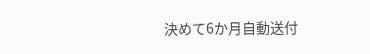決めて6か月自動送付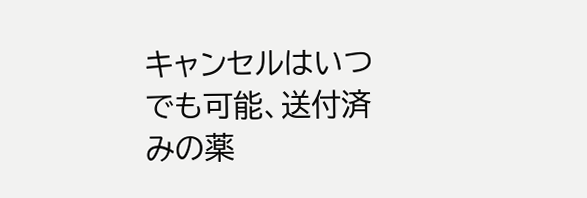キャンセルはいつでも可能、送付済みの薬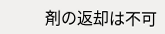剤の返却は不可